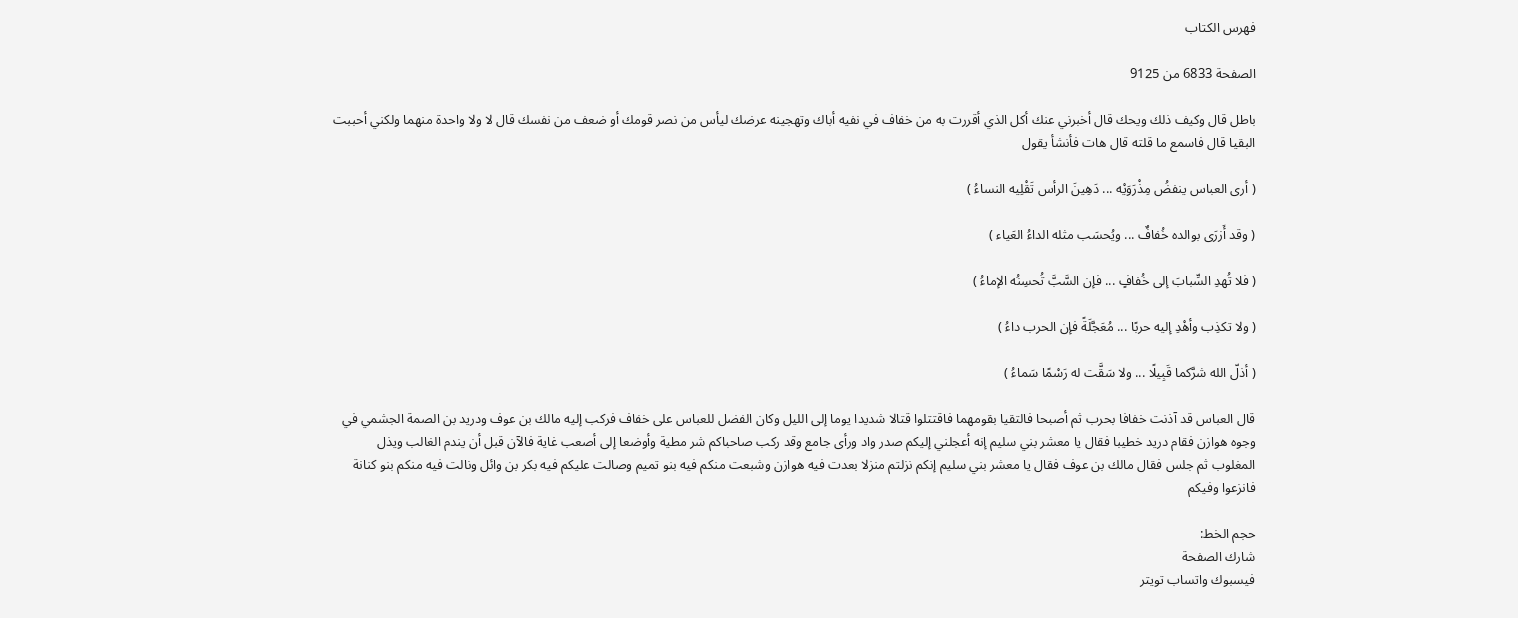فهرس الكتاب

الصفحة 6833 من 9125

باطل قال وكيف ذلك ويحك قال أخبرني عنك أكل الذي أقررت به من خفاف في نفيه أباك وتهجينه عرضك ليأس من نصر قومك أو ضعف من نفسك قال لا ولا واحدة منهما ولكني أحببت البقيا قال فاسمع ما قلته قال هات فأنشأ يقول

( أرى العباس ينفضُ مِذْرَوَيْه ... دَهِينَ الرأس تَقْلِيه النساءُ )

( وقد أَزرَى بوالده خُفافٌ ... ويُحسَب مثله الداءُ العَياء )

( فلا تُهدِ السِّبابَ إلى خُفافٍ ... فإن السَّبَّ تُحسِنُه الإماءُ )

( ولا تكذِب وأهْدِ إليه حربًا ... مُعَجَّلَةً فإن الحرب داءُ )

( أذلّ الله شرَّكما قَبِيلًا ... ولا سَقَّت له رَسْمًا سَماءُ )

قال العباس قد آذنت خفافا بحرب ثم أصبحا فالتقيا بقومهما فاقتتلوا قتالا شديدا يوما إلى الليل وكان الفضل للعباس على خفاف فركب إليه مالك بن عوف ودريد بن الصمة الجشمي في وجوه هوازن فقام دريد خطيبا فقال يا معشر بني سليم إنه أعجلني إليكم صدر واد ورأى جامع وقد ركب صاحباكم شر مطية وأوضعا إلى أصعب غاية فالآن قبل أن يندم الغالب ويذل المغلوب ثم جلس فقال مالك بن عوف فقال يا معشر بني سليم إنكم نزلتم منزلا بعدت فيه هوازن وشبعت منكم فيه بنو تميم وصالت عليكم فيه بكر بن وائل ونالت فيه منكم بنو كنانة فانزعوا وفيكم

حجم الخط:
شارك الصفحة
فيسبوك واتساب تويتر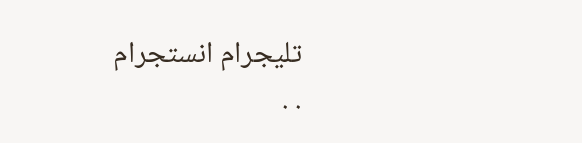تليجرام انستجرام
. .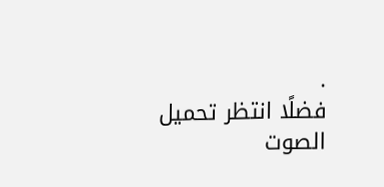.
فضلًا انتظر تحميل الصوت